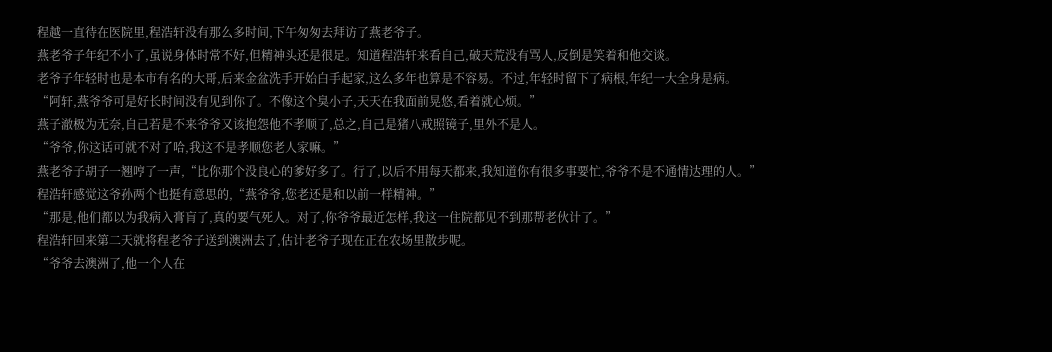程越一直待在医院里,程浩轩没有那么多时间,下午匆匆去拜访了燕老爷子。
燕老爷子年纪不小了,虽说身体时常不好,但精神头还是很足。知道程浩轩来看自己,破天荒没有骂人,反倒是笑着和他交谈。
老爷子年轻时也是本市有名的大哥,后来金盆洗手开始白手起家,这么多年也算是不容易。不过,年轻时留下了病根,年纪一大全身是病。
“阿轩,燕爷爷可是好长时间没有见到你了。不像这个臭小子,天天在我面前晃悠,看着就心烦。”
燕子澈极为无奈,自己若是不来爷爷又该抱怨他不孝顺了,总之,自己是猪八戒照镜子,里外不是人。
“爷爷,你这话可就不对了哈,我这不是孝顺您老人家嘛。”
燕老爷子胡子一翘哼了一声,“比你那个没良心的爹好多了。行了,以后不用每天都来,我知道你有很多事要忙,爷爷不是不通情达理的人。”
程浩轩感觉这爷孙两个也挺有意思的,“燕爷爷,您老还是和以前一样精神。”
“那是,他们都以为我病入膏肓了,真的要气死人。对了,你爷爷最近怎样,我这一住院都见不到那帮老伙计了。”
程浩轩回来第二天就将程老爷子送到澳洲去了,估计老爷子现在正在农场里散步呢。
“爷爷去澳洲了,他一个人在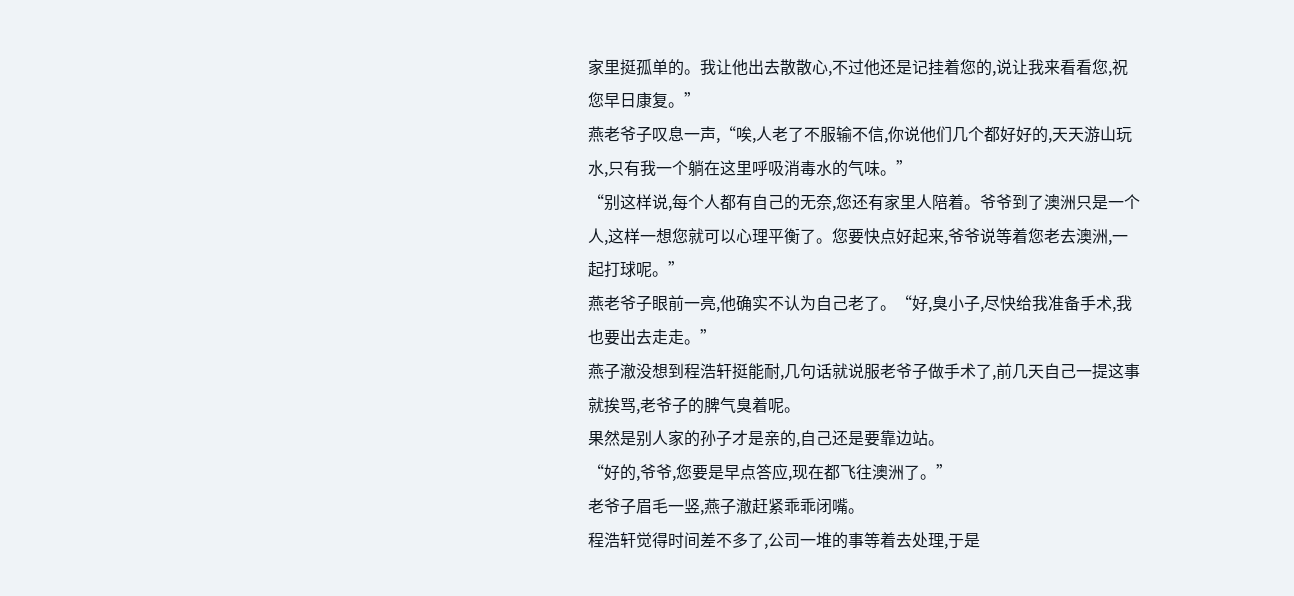家里挺孤单的。我让他出去散散心,不过他还是记挂着您的,说让我来看看您,祝您早日康复。”
燕老爷子叹息一声,“唉,人老了不服输不信,你说他们几个都好好的,天天游山玩水,只有我一个躺在这里呼吸消毒水的气味。”
“别这样说,每个人都有自己的无奈,您还有家里人陪着。爷爷到了澳洲只是一个人,这样一想您就可以心理平衡了。您要快点好起来,爷爷说等着您老去澳洲,一起打球呢。”
燕老爷子眼前一亮,他确实不认为自己老了。“好,臭小子,尽快给我准备手术,我也要出去走走。”
燕子澈没想到程浩轩挺能耐,几句话就说服老爷子做手术了,前几天自己一提这事就挨骂,老爷子的脾气臭着呢。
果然是别人家的孙子才是亲的,自己还是要靠边站。
“好的,爷爷,您要是早点答应,现在都飞往澳洲了。”
老爷子眉毛一竖,燕子澈赶紧乖乖闭嘴。
程浩轩觉得时间差不多了,公司一堆的事等着去处理,于是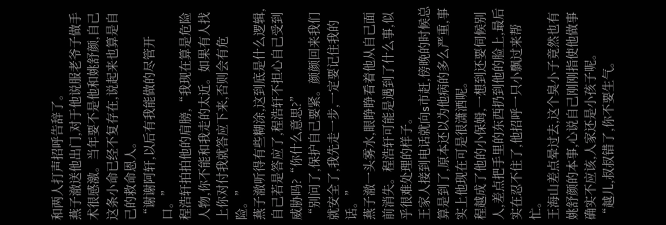和两人打声招呼告辞了。
燕子澈送他出门,对于他说服老爷子做手术很感激。当年要不是他和姚舒颜,自己这条小命已经不复存在,说起来也算是自己的救命恩人。
“谢谢阿轩,以后有我能做的尽管开口。”
程浩轩拍拍他的肩膀,“我现在算是危险人物,你不能和我走的太近。如果有人找上你对付我就答应下来,否则会有危险。”
燕子澈听得有些糊涂,这到底是什么逻辑,自己若是答应了,程浩轩不担心自己受到威胁吗?“你什么意思?”
“别问了,保护自己要紧。颜颜回来我们就安全了,我先走一步,一定要记住我的话。”
燕子澈一头雾水,眼睁睁看着他从自己面前消失。程浩轩可能是遇到了什么事,似乎很难处理的样子。
王家人接到电话就向s市赶,傍晚的时候总算是到了,原本还以为他病的多么严重,事实上他现在可是很潇洒呢。
程越成了他的小保姆,一想到还要伺候别人,差点把手里的东西扔到他的脸上,最后实在忍不住了,他招呼一只小飘过来帮忙。
王海山差点晕过去,这个臭小子竟然也有姚舒颜的本事,心说自己刚刚指使他做事确实不应该,人家还是小孩子呢。
“越儿,叔叔错了,你不要生气。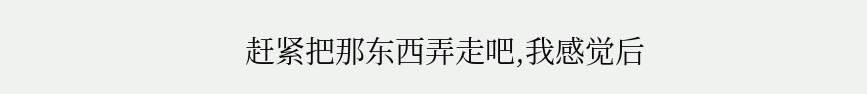赶紧把那东西弄走吧,我感觉后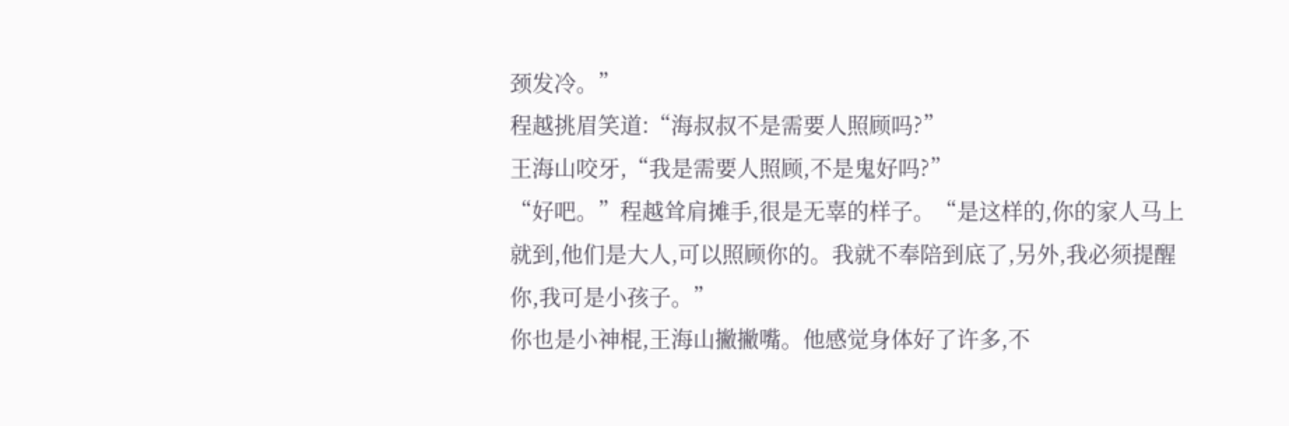颈发冷。”
程越挑眉笑道:“海叔叔不是需要人照顾吗?”
王海山咬牙,“我是需要人照顾,不是鬼好吗?”
“好吧。”程越耸肩摊手,很是无辜的样子。“是这样的,你的家人马上就到,他们是大人,可以照顾你的。我就不奉陪到底了,另外,我必须提醒你,我可是小孩子。”
你也是小神棍,王海山撇撇嘴。他感觉身体好了许多,不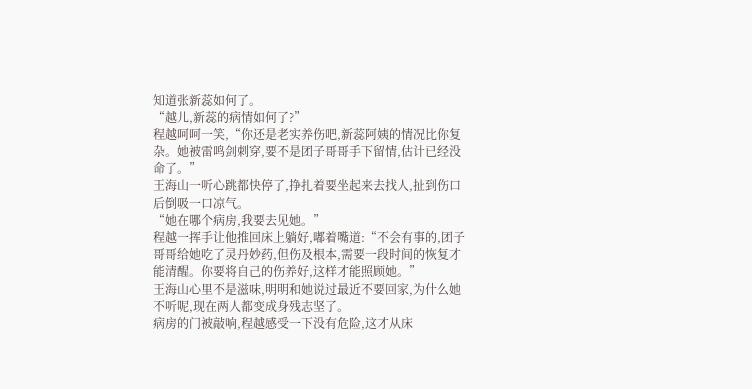知道张新蕊如何了。
“越儿,新蕊的病情如何了?”
程越呵呵一笑,“你还是老实养伤吧,新蕊阿姨的情况比你复杂。她被雷鸣剑刺穿,要不是团子哥哥手下留情,估计已经没命了。”
王海山一听心跳都快停了,挣扎着要坐起来去找人,扯到伤口后倒吸一口凉气。
“她在哪个病房,我要去见她。”
程越一挥手让他推回床上躺好,嘟着嘴道:“不会有事的,团子哥哥给她吃了灵丹妙药,但伤及根本,需要一段时间的恢复才能清醒。你要将自己的伤养好,这样才能照顾她。”
王海山心里不是滋味,明明和她说过最近不要回家,为什么她不听呢,现在两人都变成身残志坚了。
病房的门被敲响,程越感受一下没有危险,这才从床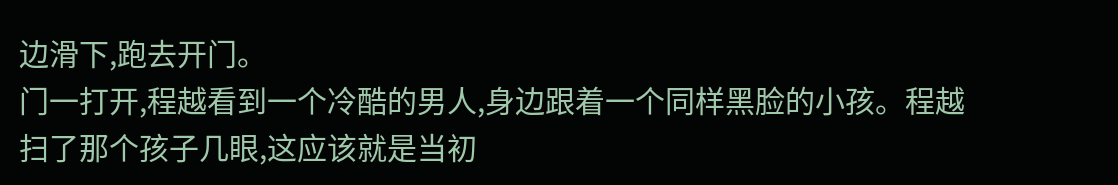边滑下,跑去开门。
门一打开,程越看到一个冷酷的男人,身边跟着一个同样黑脸的小孩。程越扫了那个孩子几眼,这应该就是当初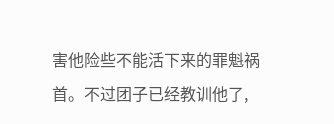害他险些不能活下来的罪魁祸首。不过团子已经教训他了,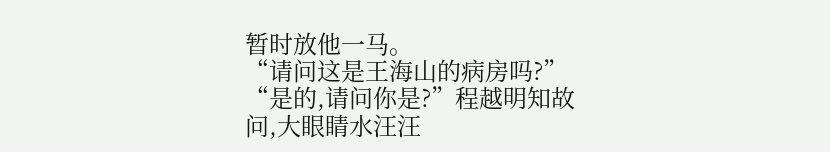暂时放他一马。
“请问这是王海山的病房吗?”
“是的,请问你是?”程越明知故问,大眼睛水汪汪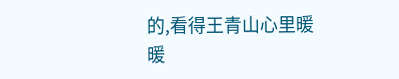的,看得王青山心里暖暖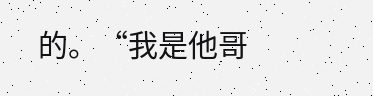的。“我是他哥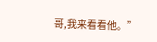哥,我来看看他。”